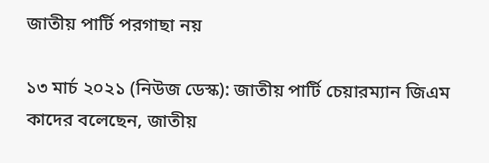জাতীয় পার্টি পরগাছা নয়

১৩ মার্চ ২০২১ (নিউজ ডেস্ক): জাতীয় পার্টি চেয়ারম্যান জিএম কাদের বলেছেন, জাতীয়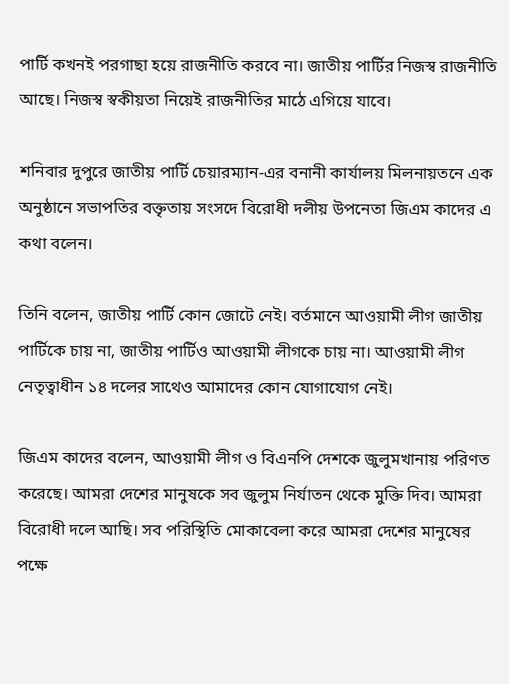পার্টি কখনই পরগাছা হয়ে রাজনীতি করবে না। জাতীয় পার্টির নিজস্ব রাজনীতি আছে। নিজস্ব স্বকীয়তা নিয়েই রাজনীতির মাঠে এগিয়ে যাবে।

শনিবার দুপুরে জাতীয় পার্টি চেয়ারম্যান-এর বনানী কার্যালয় মিলনায়তনে এক অনুষ্ঠানে সভাপতির বক্তৃতায় সংসদে বিরোধী দলীয় উপনেতা জিএম কাদের এ কথা বলেন।

তিনি বলেন, জাতীয় পার্টি কোন জোটে নেই। বর্তমানে আওয়ামী লীগ জাতীয় পার্টিকে চায় না, জাতীয় পার্টিও আওয়ামী লীগকে চায় না। আওয়ামী লীগ নেতৃত্বাধীন ১৪ দলের সাথেও আমাদের কোন যোগাযোগ নেই।

জিএম কাদের বলেন, আওয়ামী লীগ ও বিএনপি দেশকে জুলুমখানায় পরিণত করেছে। আমরা দেশের মানুষকে সব জুলুম নির্যাতন থেকে মুক্তি দিব। আমরা বিরোধী দলে আছি। সব পরিস্থিতি মোকাবেলা করে আমরা দেশের মানুষের পক্ষে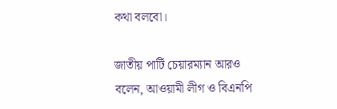কথা বলবো।

জাতীয় পার্টি চেয়ারম্যান আরও বলেন, আওয়ামী লীগ ও বিএনপি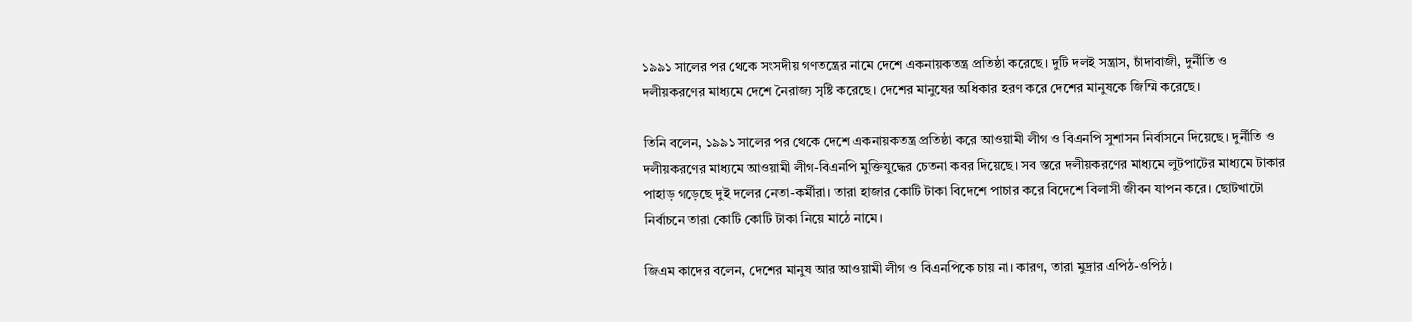১৯৯১ সালের পর থেকে সংসদীয় গণতন্ত্রের নামে দেশে একনায়কতন্ত্র প্রতিষ্ঠা করেছে। দুটি দলই সন্ত্রাস, চাঁদাবাজী, দুর্নীতি ও দলীয়করণের মাধ্যমে দেশে নৈরাজ্য সৃষ্টি করেছে। দেশের মানুষের অধিকার হরণ করে দেশের মানুষকে জিম্মি করেছে।

তিনি বলেন, ১৯৯১ সালের পর থেকে দেশে একনায়কতন্ত্র প্রতিষ্ঠা করে আওয়ামী লীগ ও বিএনপি সুশাসন নির্বাসনে দিয়েছে। দুর্নীতি ও দলীয়করণের মাধ্যমে আওয়ামী লীগ-বিএনপি মুক্তিযুদ্ধের চেতনা কবর দিয়েছে। সব স্তরে দলীয়করণের মাধ্যমে লুটপাটের মাধ্যমে টাকার পাহাড় গড়েছে দুই দলের নেতা-কর্মীরা। তারা হাজার কোটি টাকা বিদেশে পাচার করে বিদেশে বিলাসী জীবন যাপন করে। ছোটখাটো নির্বাচনে তারা কোটি কোটি টাকা নিয়ে মাঠে নামে।

জিএম কাদের বলেন, দেশের মানুষ আর আওয়ামী লীগ ও বিএনপিকে চায় না। কারণ, তারা মুদ্রার এপিঠ-ওপিঠ।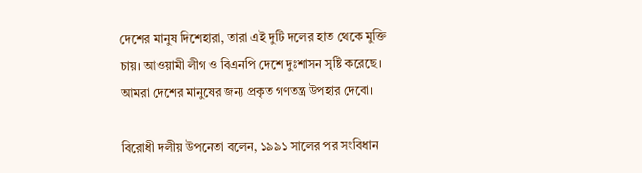দেশের মানুষ দিশেহারা, তারা এই দুটি দলের হাত থেকে মুক্তি চায়। আওয়ামী লীগ ও বিএনপি দেশে দুঃশাসন সৃষ্টি করেছে। আমরা দেশের মানুষের জন্য প্রকৃত গণতন্ত্র উপহার দেবো।

বিরোধী দলীয় উপনেতা বলেন, ১৯৯১ সালের পর সংবিধান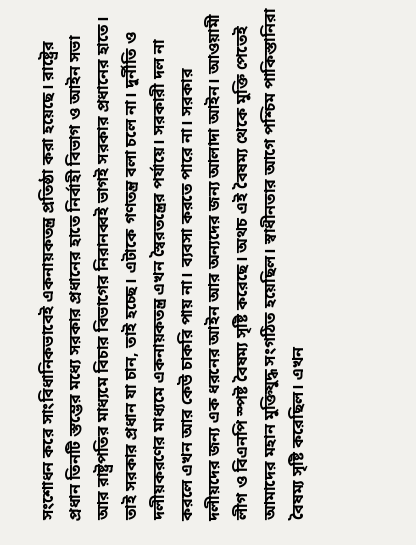সংশোধন করে সাংবিধানিকভাবেই একনায়কতন্ত্র প্রতিষ্ঠা করা হয়েছে। রাষ্ট্রের প্রধান তিনটি স্তম্ভের মধ্যে সরকার প্রধানের হাতে নির্বাহী বিভাগ ও আইন সভা আর রাষ্ট্রপতির মাধ্যমে বিচার বিভাগের নিরানব্বই ভাগই সরকার প্রধানের হাতে। তাই সরকার প্রধান যা চান, তাই হচ্ছে। এটাকে গণতন্ত্র বলা চলে না। দুর্নীতি ও দলীয়করণের মাধ্যমে একনায়কতন্ত্র এখন স্বৈরতন্ত্রের পর্যায়ে। সরকারী দল না করলে এখন আর কেউ চাকরি পায় না। ব্যবসা করতে পারে না। সরকার দলীয়দের জন্য এক ধরনের আইন আর অন্যদের জন্য আলাদা আইন। আওয়ামী লীগ ও বিএনপি স্পষ্ট বৈষম্য সৃষ্টি করেছে। অথচ এই বৈষম্য থেকে মুক্তি পেতেই আমাদের মহান মুক্তিযুদ্ধ সংগঠিত হয়েছিল। স্বাধীনতার আগে পশ্চিম পাকিস্তানিরা বৈষম্য সৃষ্টি করেছিল। এখন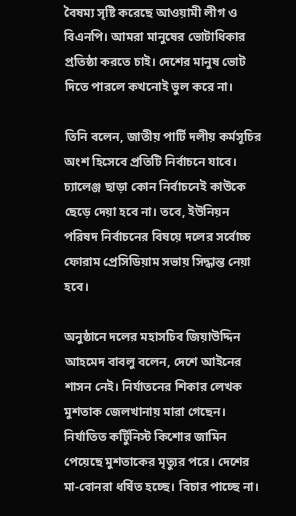বৈষম্য সৃষ্টি করেছে আওয়ামী লীগ ও বিএনপি। আমরা মানুষের ভোটাধিকার প্রতিষ্ঠা করতে চাই। দেশের মানুষ ভোট দিতে পারলে কখনোই ভুল করে না।

তিনি বলেন, জাতীয় পার্টি দলীয় কর্মসূচির অংশ হিসেবে প্রতিটি নির্বাচনে যাবে। চ্যালেঞ্জ ছাড়া কোন নির্বাচনেই কাউকে ছেড়ে দেয়া হবে না। তবে, ইউনিয়ন পরিষদ নির্বাচনের বিষয়ে দলের সর্বোচ্চ ফোরাম প্রেসিডিয়াম সভায় সিদ্ধান্ত নেয়া হবে।

অনুষ্ঠানে দলের মহাসচিব জিয়াউদ্দিন আহমেদ বাবলু বলেন, দেশে আইনের শাসন নেই। নির্যাতনের শিকার লেখক মুশতাক জেলখানায় মারা গেছেন। নির্যাতিত কর্টিুনিস্ট কিশোর জামিন পেয়েছে মুশতাকের মৃত্যুর পরে। দেশের মা-বোনরা ধর্ষিত হচ্ছে। বিচার পাচ্ছে না।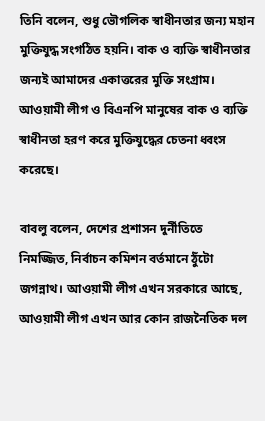তিনি বলেন, শুধু ভৌগলিক স্বাধীনতার জন্য মহান মুক্তিযুদ্ধ সংগঠিত হয়নি। বাক ও ব্যক্তি স্বাধীনতার জন্যই আমাদের একাত্তরের মুক্তি সংগ্রাম। আওয়ামী লীগ ও বিএনপি মানুষের বাক ও ব্যক্তি স্বাধীনতা হরণ করে মুক্তিযুদ্ধের চেতনা ধ্বংস করেছে।

বাবলু বলেন, দেশের প্রশাসন দুর্নীতিতে নিমজ্জিত, নির্বাচন কমিশন বর্তমানে ঠুঁটো জগন্নাথ। আওয়ামী লীগ এখন সরকারে আছে, আওয়ামী লীগ এখন আর কোন রাজনৈতিক দল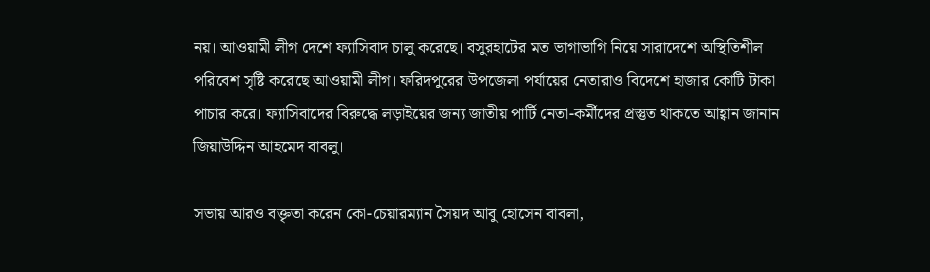নয়। আওয়ামী লীগ দেশে ফ্যাসিবাদ চালু করেছে। বসুরহাটের মত ভাগাভাগি নিয়ে সারাদেশে অস্থিতিশীল পরিবেশ সৃষ্টি করেছে আওয়ামী লীগ। ফরিদপুরের উপজেলা পর্যায়ের নেতারাও বিদেশে হাজার কোটি টাকা পাচার করে। ফ্যাসিবাদের বিরুদ্ধে লড়াইয়ের জন্য জাতীয় পার্টি নেতা-কর্মীদের প্রস্তুত থাকতে আহ্বান জানান জিয়াউদ্দিন আহমেদ বাবলু।

সভায় আরও বক্তৃতা করেন কো-চেয়ারম্যান সৈয়দ আবু হোসেন বাবলা,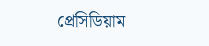প্রেসিডিয়াম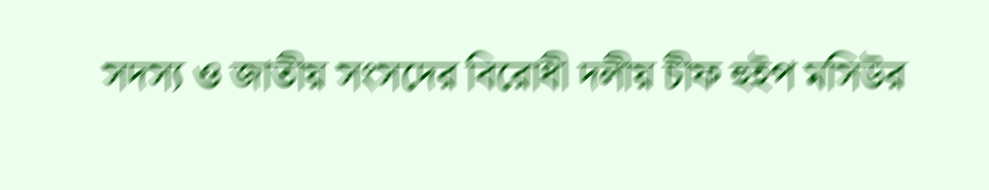সদস্য ও জাতীয় সংসদের বিরোধী দলীয় চীফ হুইপ মসিউর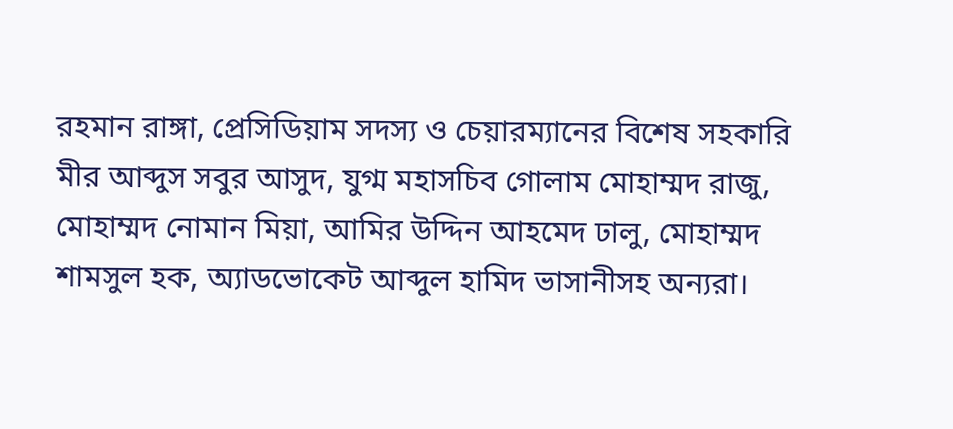রহমান রাঙ্গা, প্রেসিডিয়াম সদস্য ও চেয়ারম্যানের বিশেষ সহকারি মীর আব্দুস সবুর আসুদ, যুগ্ম মহাসচিব গোলাম মোহাম্মদ রাজু, মোহাম্মদ নোমান মিয়া, আমির উদ্দিন আহমেদ ঢালু, মোহাম্মদ শামসুল হক, অ্যাডভোকেট আব্দুল হামিদ ভাসানীসহ অন্যরা।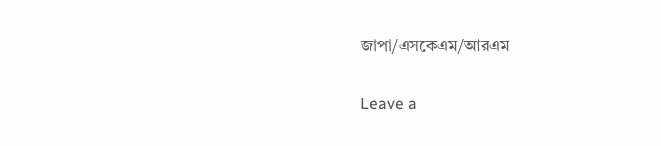জাপা/এসকেএম/আরএম

Leave a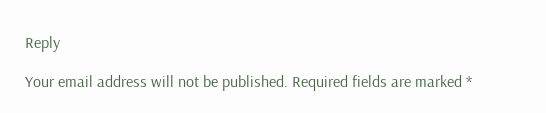Reply

Your email address will not be published. Required fields are marked *